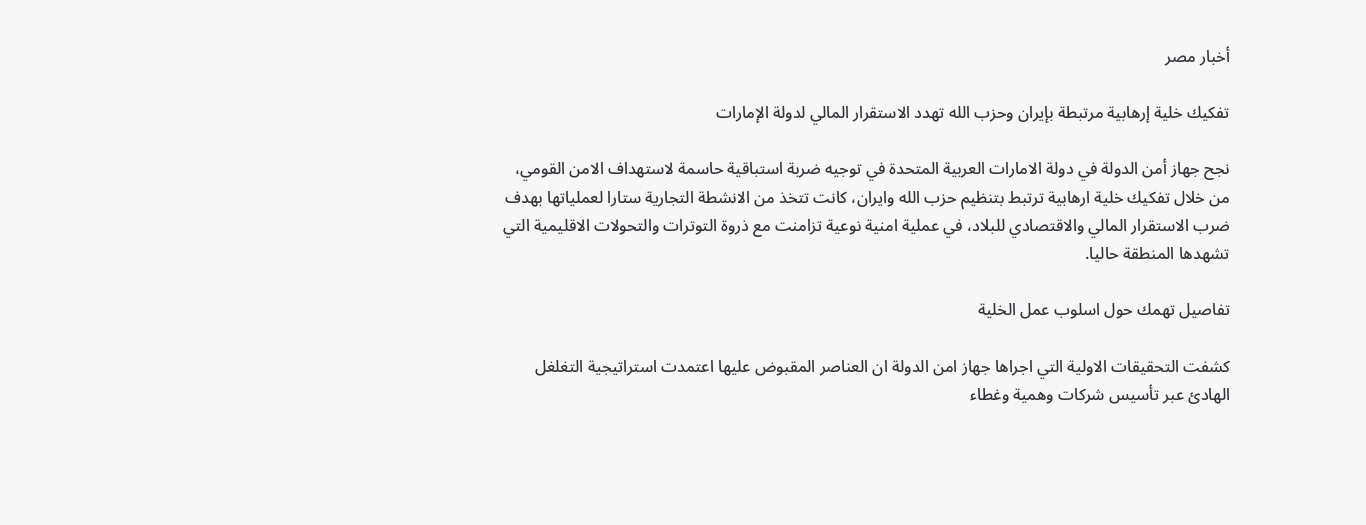أخبار مصر

تفكيك خلية إرهابية مرتبطة بإيران وحزب الله تهدد الاستقرار المالي لدولة الإمارات

نجح جهاز أمن الدولة في دولة الامارات العربية المتحدة في توجيه ضربة استباقية حاسمة لاستهداف الامن القومي، من خلال تفكيك خلية ارهابية ترتبط بتنظيم حزب الله وايران، كانت تتخذ من الانشطة التجارية ستارا لعملياتها بهدف ضرب الاستقرار المالي والاقتصادي للبلاد، في عملية امنية نوعية تزامنت مع ذروة التوترات والتحولات الاقليمية التي تشهدها المنطقة حاليا.

تفاصيل تهمك حول اسلوب عمل الخلية

كشفت التحقيقات الاولية التي اجراها جهاز امن الدولة ان العناصر المقبوض عليها اعتمدت استراتيجية التغلغل الهادئ عبر تأسيس شركات وهمية وغطاء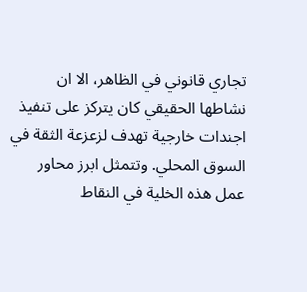تجاري قانوني في الظاهر، الا ان نشاطها الحقيقي كان يتركز على تنفيذ اجندات خارجية تهدف لزعزعة الثقة في السوق المحلي. وتتمثل ابرز محاور عمل هذه الخلية في النقاط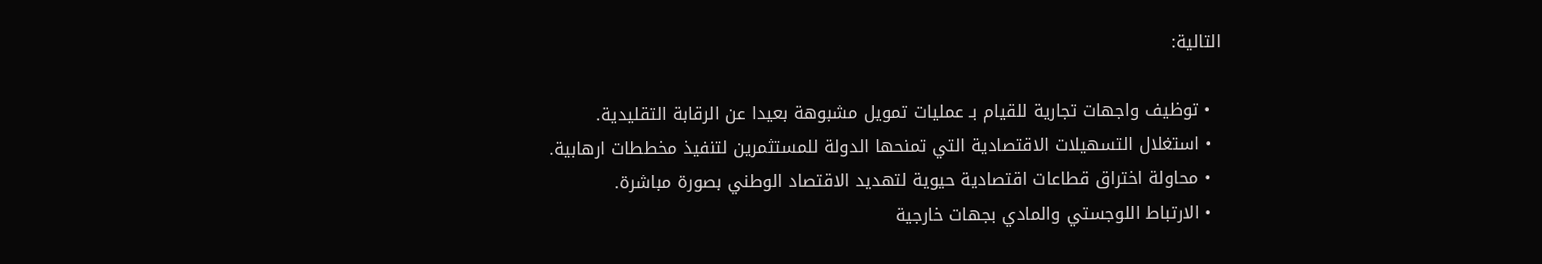التالية:

  • توظيف واجهات تجارية للقيام بـ عمليات تمويل مشبوهة بعيدا عن الرقابة التقليدية.
  • استغلال التسهيلات الاقتصادية التي تمنحها الدولة للمستثمرين لتنفيذ مخططات ارهابية.
  • محاولة اختراق قطاعات اقتصادية حيوية لتهديد الاقتصاد الوطني بصورة مباشرة.
  • الارتباط اللوجستي والمادي بجهات خارجية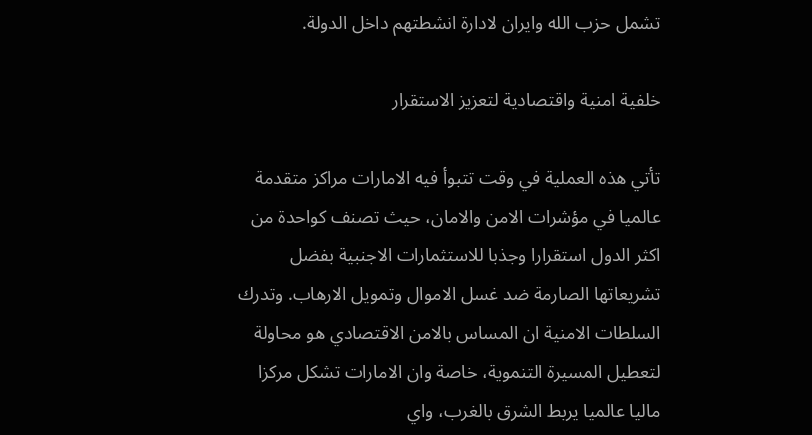تشمل حزب الله وايران لادارة انشطتهم داخل الدولة.

خلفية امنية واقتصادية لتعزيز الاستقرار

تأتي هذه العملية في وقت تتبوأ فيه الامارات مراكز متقدمة عالميا في مؤشرات الامن والامان، حيث تصنف كواحدة من اكثر الدول استقرارا وجذبا للاستثمارات الاجنبية بفضل تشريعاتها الصارمة ضد غسل الاموال وتمويل الارهاب. وتدرك السلطات الامنية ان المساس بالامن الاقتصادي هو محاولة لتعطيل المسيرة التنموية، خاصة وان الامارات تشكل مركزا ماليا عالميا يربط الشرق بالغرب، واي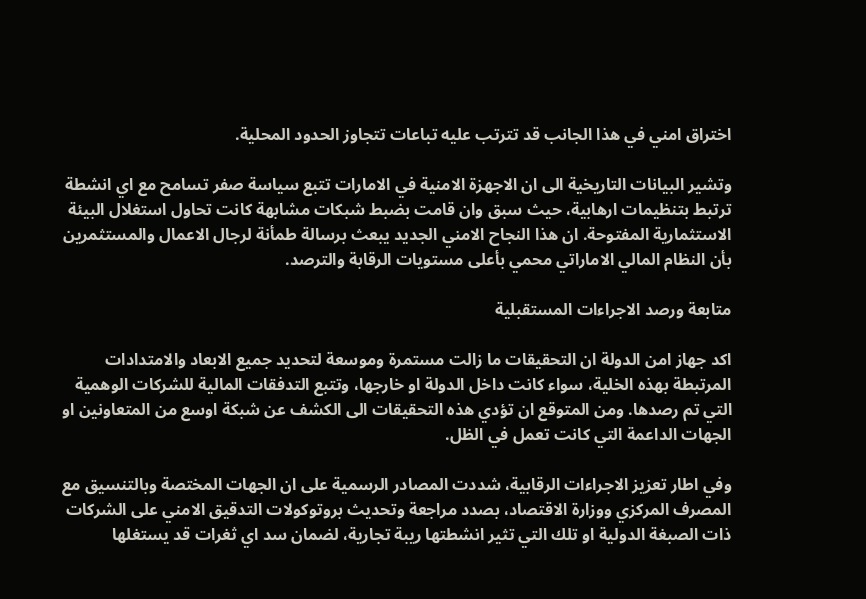اختراق امني في هذا الجانب قد تترتب عليه تباعات تتجاوز الحدود المحلية.

وتشير البيانات التاريخية الى ان الاجهزة الامنية في الامارات تتبع سياسة صفر تسامح مع اي انشطة ترتبط بتنظيمات ارهابية، حيث سبق وان قامت بضبط شبكات مشابهة كانت تحاول استغلال البيئة الاستثمارية المفتوحة. ان هذا النجاح الامني الجديد يبعث برسالة طمأنة لرجال الاعمال والمستثمرين بأن النظام المالي الاماراتي محمي بأعلى مستويات الرقابة والترصد.

متابعة ورصد الاجراءات المستقبلية

اكد جهاز امن الدولة ان التحقيقات ما زالت مستمرة وموسعة لتحديد جميع الابعاد والامتدادات المرتبطة بهذه الخلية، سواء كانت داخل الدولة او خارجها، وتتبع التدفقات المالية للشركات الوهمية التي تم رصدها. ومن المتوقع ان تؤدي هذه التحقيقات الى الكشف عن شبكة اوسع من المتعاونين او الجهات الداعمة التي كانت تعمل في الظل.

وفي اطار تعزيز الاجراءات الرقابية، شددت المصادر الرسمية على ان الجهات المختصة وبالتنسيق مع المصرف المركزي ووزارة الاقتصاد، بصدد مراجعة وتحديث بروتوكولات التدقيق الامني على الشركات ذات الصبغة الدولية او تلك التي تثير انشطتها ريبة تجارية، لضمان سد اي ثغرات قد يستغلها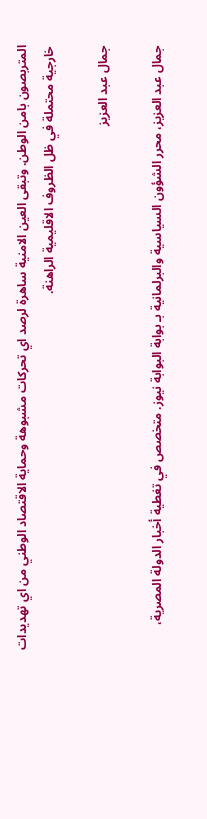المتربصون بامن الوطن. وتبقى العين الامنية ساهرة لرصد اي تحركات مشبوهة وحماية الاقتصاد الوطني من اي تهديدات خارجية محتملة في ظل الظروف الاقليمية الراهنة.

جمال عبد العزيز

جمال عبد العزيز، محرر الشؤون السياسية والبرلمانية بـ بوابة البوابة نيوز. متخصص في تغطية أخبار الدولة المصرية،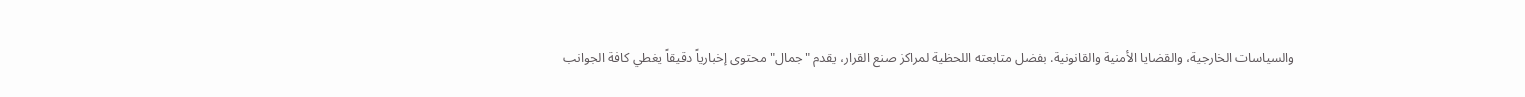والسياسات الخارجية، والقضايا الأمنية والقانونية. بفضل متابعته اللحظية لمراكز صنع القرار، يقدم "جمال" محتوى إخبارياً دقيقاً يغطي كافة الجوانب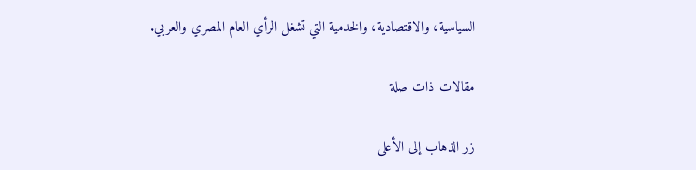السياسية، والاقتصادية، والخدمية التي تشغل الرأي العام المصري والعربي.

مقالات ذات صلة

زر الذهاب إلى الأعلى